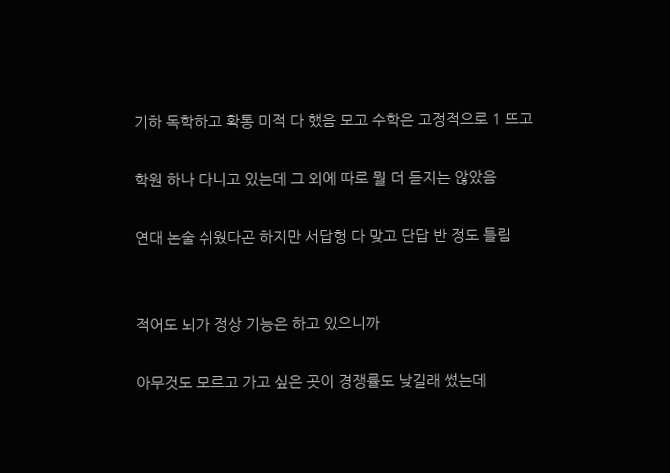기하 독학하고 확통 미적 다 했음 모고 수학은 고정적으로 1 뜨고

학원 하나 다니고 있는데 그 외에 따로 뭘 더 듣지는 않았음

연대 논술 쉬웠다곤 하지만 서답헝 다 맞고 단답 반 정도 틀림


적어도 뇌가 정상 기능은 하고 있으니까

아무것도 모르고 가고 싶은 곳이 경쟁률도 낮길래 썼는데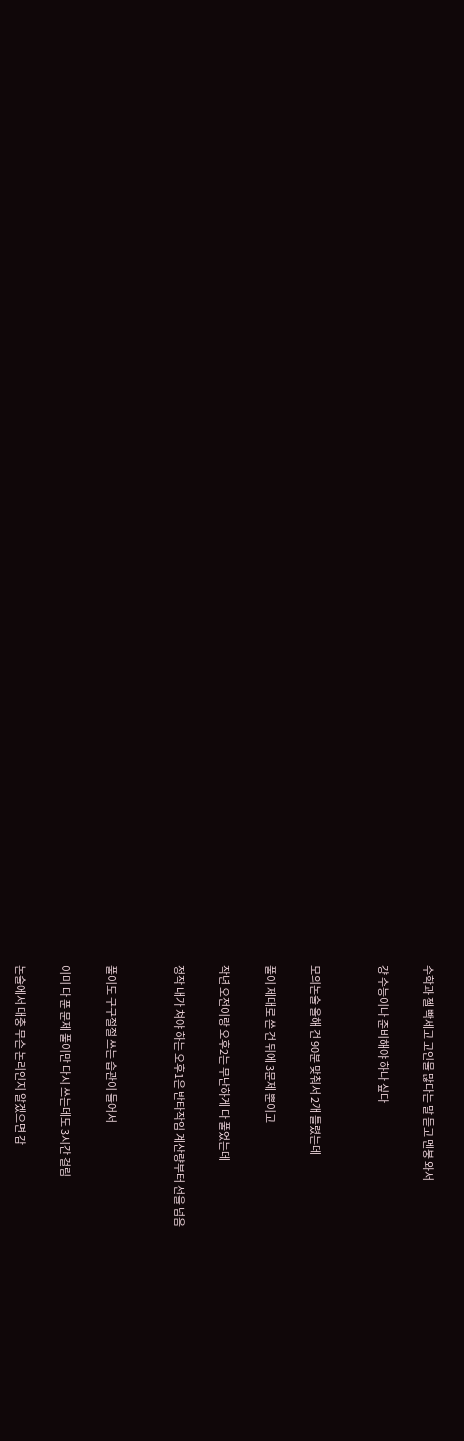수학과 젤 빡세고 고인물 많다는 말 듣고 멘붕 와서

걍 수능이나 준비해야 하나 싶다


모의논술 올해 건 90분 맞춰서 2개 틀렸는데

풀이 제대로 쓴 건 뒤에 3문제 뿐이고

작년 오전이랑 오후2는 무난하게 다 풀었는데

정작 내가 쳐야 하는 오후1은 반타작임 계산량부터 선을 넘음


풀이도 구구절절 쓰는 습관이 들어서

이미 다 푼 문제 풀이만 다시 쓰는데도 3시간 걸림

논술에서 대충 무슨 논리인지 알겠으면 감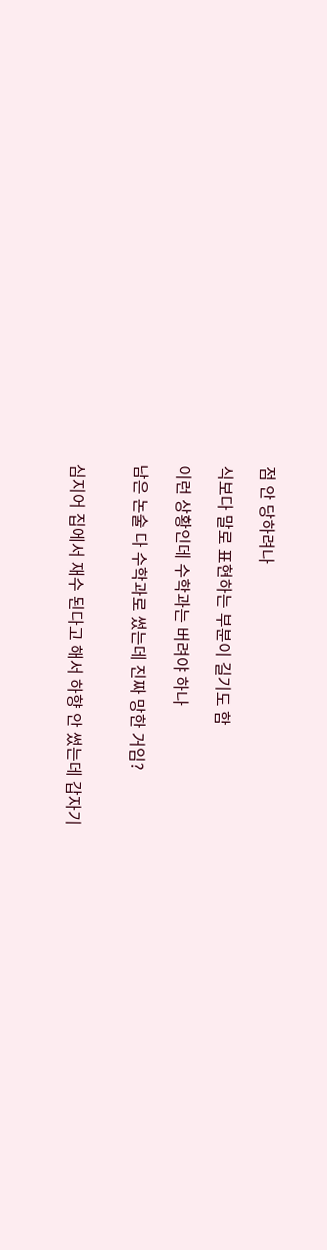점 안 당하려나

식보다 말로 표현하는 부분이 길기도 함

이런 상황인데 수학과는 버려야 하나

남은 논술 다 수학과로 썼는데 진짜 망한 거임?


심지어 집에서 재수 된다고 해서 하향 안 썼는데 갑자기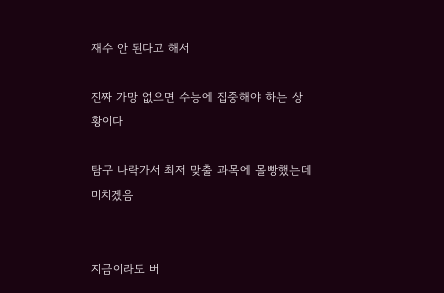재수 안 된다고 해서

진짜 가망 없으면 수능에 집중해야 하는 상황이다

탐구 나락가서 최저 맞출 과목에 몰빵했는데 미치겠음


지금이라도 버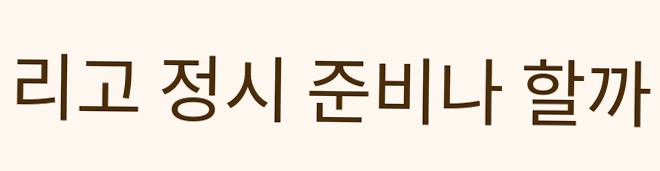리고 정시 준비나 할까